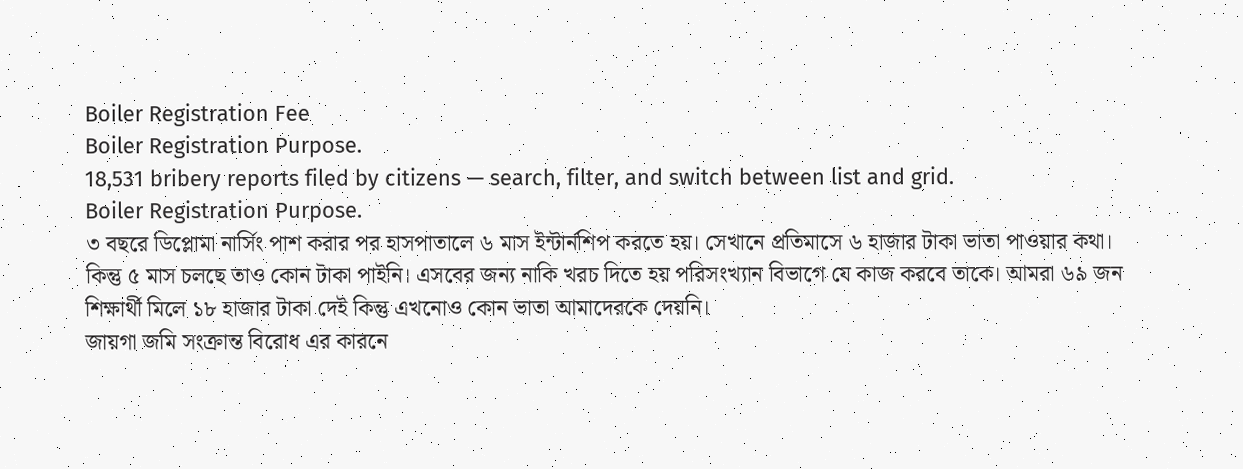Boiler Registration Fee
Boiler Registration Purpose.
18,531 bribery reports filed by citizens — search, filter, and switch between list and grid.
Boiler Registration Purpose.
৩ বছরে ডিপ্লোমা নার্সিং পাশ করার পর হাসপাতালে ৬ মাস ইন্টার্নশিপ করতে হয়। সেখানে প্রতিমাসে ৬ হাজার টাকা ভাতা পাওয়ার কথা। কিন্তু ৫ মাস চলছে তাও কোন টাকা পাইনি। এসবের জন্য নাকি খরচ দিতে হয় পরিসংখ্যান বিভাগে যে কাজ করবে তাকে। আমরা ৬৯ জন শিক্ষার্থী মিলে ১৮ হাজার টাকা দেই কিন্তু এখনোও কোন ভাতা আমাদেরকে দেয়নি।
জায়গা জমি সংক্রান্ত বিরোধ এর কারনে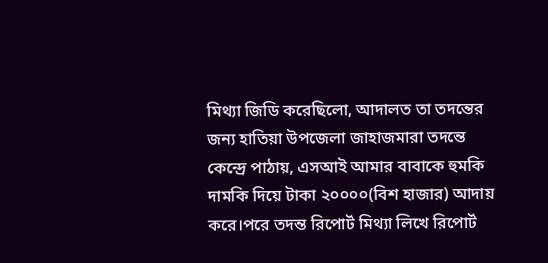মিথ্যা জিডি করেছিলো, আদালত তা তদন্তের জন্য হাতিয়া উপজেলা জাহাজমারা তদন্তে কেন্দ্রে পাঠায়, এসআই আমার বাবাকে হুমকি দামকি দিয়ে টাকা ২০০০০(বিশ হাজার) আদায় করে।পরে তদন্ত রিপোর্ট মিথ্যা লিখে রিপোর্ট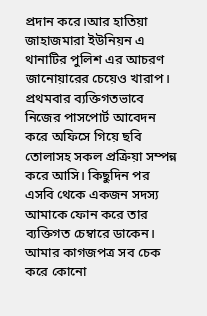প্রদান করে।আর হাতিয়া জাহাজমারা ইউনিয়ন এ থানাটির পুলিশ এর আচরণ জানোয়ারের চেয়েও খারাপ।
প্রথমবার ব্যক্তিগতভাবে নিজের পাসপোর্ট আবেদন করে অফিসে গিয়ে ছবি তোলাসহ সকল প্রক্রিয়া সম্পন্ন করে আসি। কিছুদিন পর এসবি থেকে একজন সদস্য আমাকে ফোন করে তার ব্যক্তিগত চেম্বারে ডাকেন। আমার কাগজপত্র সব চেক করে কোনো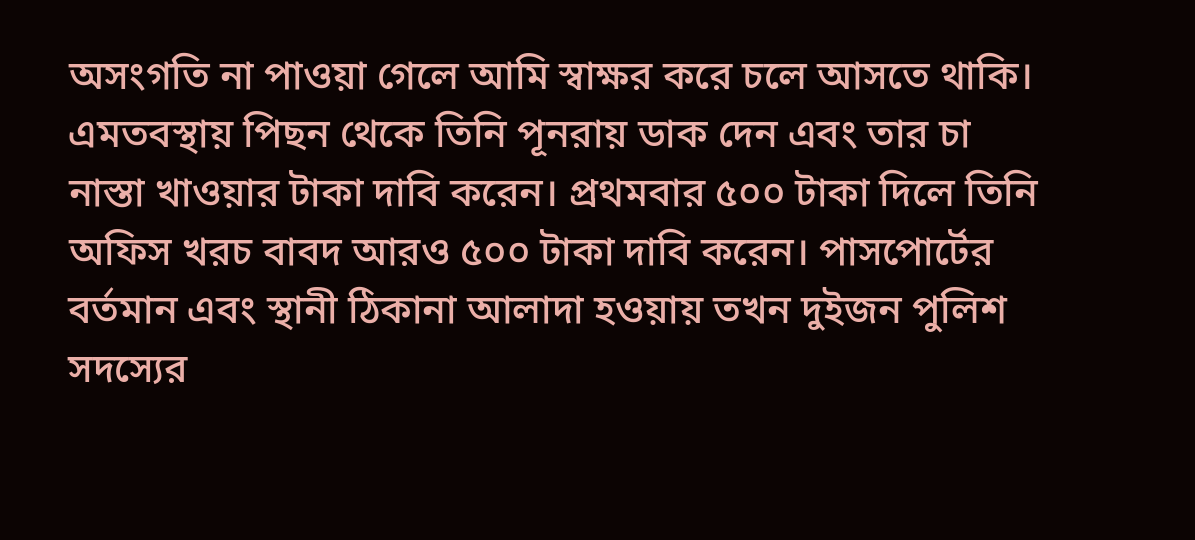অসংগতি না পাওয়া গেলে আমি স্বাক্ষর করে চলে আসতে থাকি। এমতবস্থায় পিছন থেকে তিনি পূনরায় ডাক দেন এবং তার চা নাস্তা খাওয়ার টাকা দাবি করেন। প্রথমবার ৫০০ টাকা দিলে তিনি অফিস খরচ বাবদ আরও ৫০০ টাকা দাবি করেন। পাসপোর্টের বর্তমান এবং স্থানী ঠিকানা আলাদা হওয়ায় তখন দুইজন পুলিশ সদস্যের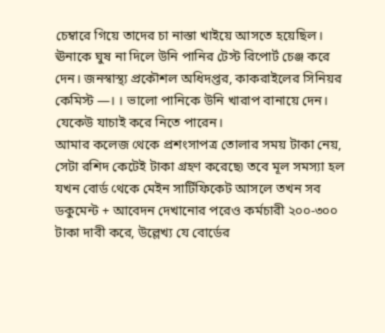চেম্বারে গিয়ে তাদের চা নাস্তা খাইয়ে আসতে হয়েছিল।
ঊনাকে ঘুষ না দিলে উনি পানির টেস্ট রিপোর্ট চেঞ্জ করে দেন। জনস্বাস্থ্য প্রকৌশল অধিদপ্তর, কাকরাইলের সিনিয়র কেমিস্ট —। । ভালো পানিকে উনি খারাপ বানায়ে দেন। যেকেউ যাচাই করে নিতে পারেন।
আমার কলেজ থেকে প্রশংসাপত্র তোলার সময় টাকা নেয়, সেটা রশিদ কেটেই টাকা গ্রহণ করেছে৷ তবে মূল সমস্যা হল যখন বোর্ড থেকে মেইন সার্টিফিকেট আসলে তখন সব ডকুমেন্ট + আবেদন দেখানোর পরেও কর্মচারী ২০০-৩০০ টাকা দাবী করে, উল্লেখ্য যে বোর্ডের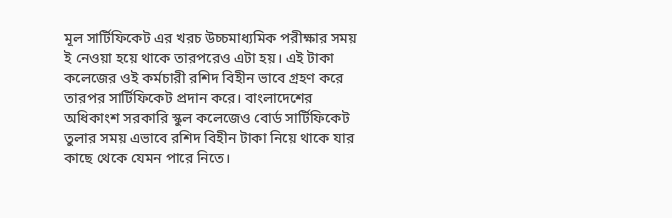মূল সার্টিফিকেট এর খরচ উচ্চমাধ্যমিক পরীক্ষার সময় ই নেওয়া হয়ে থাকে তারপরেও এটা হয়। এই টাকা কলেজের ওই কর্মচারী রশিদ বিহীন ভাবে গ্রহণ করে তারপর সার্টিফিকেট প্রদান করে। বাংলাদেশের অধিকাংশ সরকারি স্কুল কলেজেও বোর্ড সার্টিফিকেট তুলার সময় এভাবে রশিদ বিহীন টাকা নিয়ে থাকে যার কাছে থেকে যেমন পারে নিতে।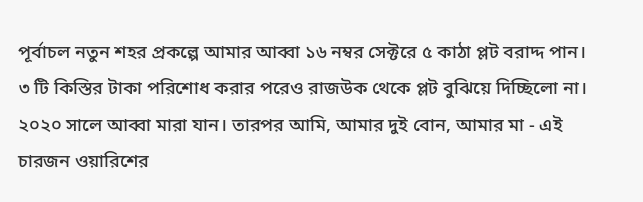পূর্বাচল নতুন শহর প্রকল্পে আমার আব্বা ১৬ নম্বর সেক্টরে ৫ কাঠা প্লট বরাদ্দ পান। ৩ টি কিস্তির টাকা পরিশোধ করার পরেও রাজউক থেকে প্লট বুঝিয়ে দিচ্ছিলো না। ২০২০ সালে আব্বা মারা যান। তারপর আমি, আমার দুই বোন, আমার মা - এই চারজন ওয়ারিশের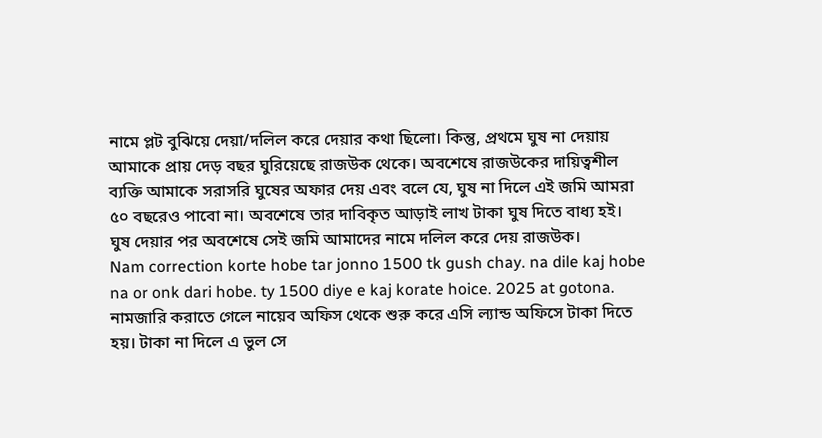নামে প্লট বুঝিয়ে দেয়া/দলিল করে দেয়ার কথা ছিলো। কিন্তু, প্রথমে ঘুষ না দেয়ায় আমাকে প্রায় দেড় বছর ঘুরিয়েছে রাজউক থেকে। অবশেষে রাজউকের দায়িত্বশীল ব্যক্তি আমাকে সরাসরি ঘুষের অফার দেয় এবং বলে যে, ঘুষ না দিলে এই জমি আমরা ৫০ বছরেও পাবো না। অবশেষে তার দাবিকৃত আড়াই লাখ টাকা ঘুষ দিতে বাধ্য হই। ঘুষ দেয়ার পর অবশেষে সেই জমি আমাদের নামে দলিল করে দেয় রাজউক।
Nam correction korte hobe tar jonno 1500 tk gush chay. na dile kaj hobe na or onk dari hobe. ty 1500 diye e kaj korate hoice. 2025 at gotona.
নামজারি করাতে গেলে নায়েব অফিস থেকে শুরু করে এসি ল্যান্ড অফিসে টাকা দিতে হয়। টাকা না দিলে এ ভুল সে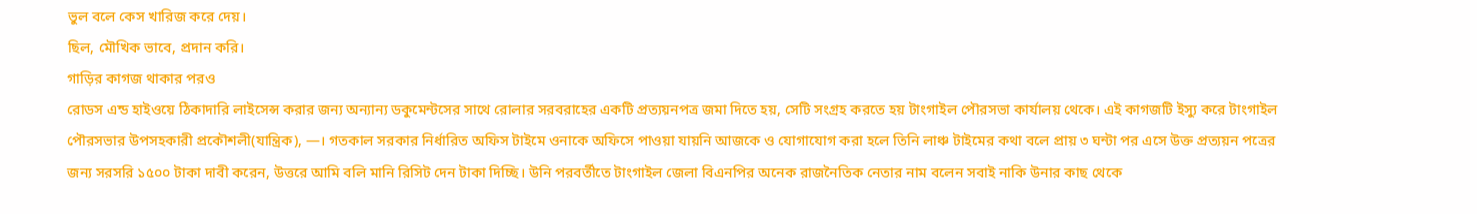ভুল বলে কেস খারিজ করে দেয়।
ছিল, মৌখিক ভাবে, প্রদান করি।
গাড়ির কাগজ থাকার পরও
রোডস এন্ড হাইওয়ে ঠিকাদারি লাইসেন্স করার জন্য অন্যান্য ডকুমেন্টসের সাথে রোলার সরবরাহের একটি প্রত্যয়নপত্র জমা দিতে হয়, সেটি সংগ্রহ করতে হয় টাংগাইল পৌরসভা কার্যালয় থেকে। এই কাগজটি ইস্যু করে টাংগাইল পৌরসভার উপসহকারী প্রকৌশলী(যান্ত্রিক), —। গতকাল সরকার নির্ধারিত অফিস টাইমে ওনাকে অফিসে পাওয়া যায়নি আজকে ও যোগাযোগ করা হলে তিনি লাঞ্চ টাইমের কথা বলে প্রায় ৩ ঘন্টা পর এসে উক্ত প্রত্যয়ন পত্রের জন্য সরসরি ১৫০০ টাকা দাবী করেন, উত্তরে আমি বলি মানি রিসিট দেন টাকা দিচ্ছি। উনি পরবর্তীতে টাংগাইল জেলা বিএনপির অনেক রাজনৈতিক নেতার নাম বলেন সবাই নাকি উনার কাছ থেকে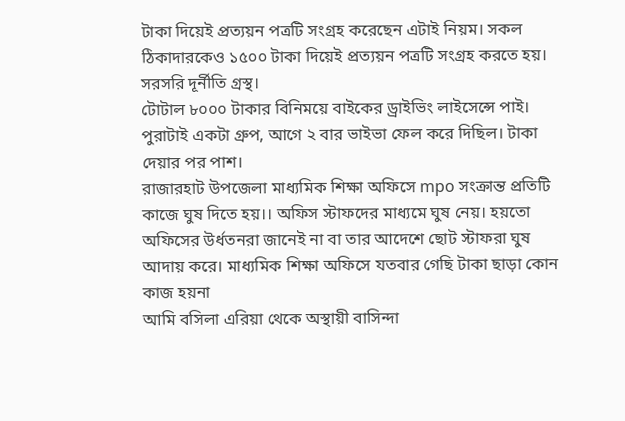টাকা দিয়েই প্রত্যয়ন পত্রটি সংগ্রহ করেছেন এটাই নিয়ম। সকল ঠিকাদারকেও ১৫০০ টাকা দিয়েই প্রত্যয়ন পত্রটি সংগ্রহ করতে হয়। সরসরি দূর্নীতি গ্রস্থ।
টোটাল ৮০০০ টাকার বিনিময়ে বাইকের ড্রাইভিং লাইসেন্সে পাই। পুরাটাই একটা গ্রুপ, আগে ২ বার ভাইভা ফেল করে দিছিল। টাকা দেয়ার পর পাশ।
রাজারহাট উপজেলা মাধ্যমিক শিক্ষা অফিসে mpo সংক্রান্ত প্রতিটি কাজে ঘুষ দিতে হয়।। অফিস স্টাফদের মাধ্যমে ঘুষ নেয়। হয়তো অফিসের উর্ধতনরা জানেই না বা তার আদেশে ছোট স্টাফরা ঘুষ আদায় করে। মাধ্যমিক শিক্ষা অফিসে যতবার গেছি টাকা ছাড়া কোন কাজ হয়না
আমি বসিলা এরিয়া থেকে অস্থায়ী বাসিন্দা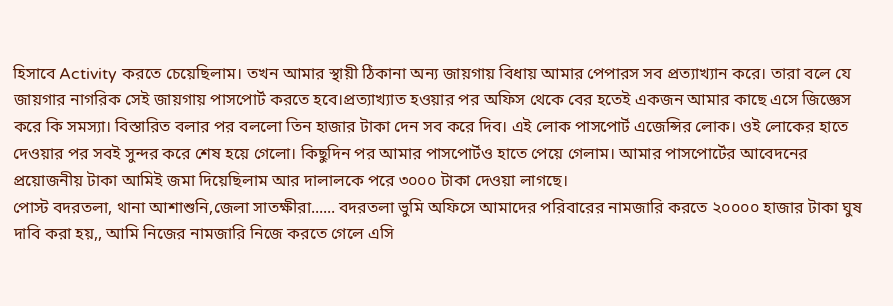হিসাবে Activity করতে চেয়েছিলাম। তখন আমার স্থায়ী ঠিকানা অন্য জায়গায় বিধায় আমার পেপারস সব প্রত্যাখ্যান করে। তারা বলে যে জায়গার নাগরিক সেই জায়গায় পাসপোর্ট করতে হবে।প্রত্যাখ্যাত হওয়ার পর অফিস থেকে বের হতেই একজন আমার কাছে এসে জিজ্ঞেস করে কি সমস্যা। বিস্তারিত বলার পর বললো তিন হাজার টাকা দেন সব করে দিব। এই লোক পাসপোর্ট এজেন্সির লোক। ওই লোকের হাতে দেওয়ার পর সবই সুন্দর করে শেষ হয়ে গেলো। কিছুদিন পর আমার পাসপোর্টও হাতে পেয়ে গেলাম। আমার পাসপোর্টের আবেদনের প্রয়োজনীয় টাকা আমিই জমা দিয়েছিলাম আর দালালকে পরে ৩০০০ টাকা দেওয়া লাগছে।
পোস্ট বদরতলা, থানা আশাশুনি,জেলা সাতক্ষীরা...... বদরতলা ভুমি অফিসে আমাদের পরিবারের নামজারি করতে ২০০০০ হাজার টাকা ঘুষ দাবি করা হয়,, আমি নিজের নামজারি নিজে করতে গেলে এসি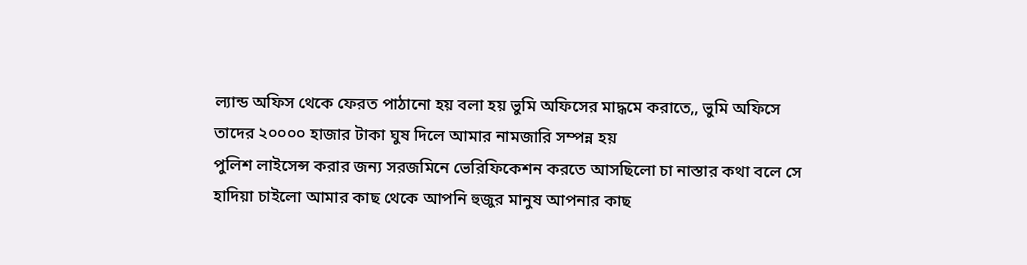ল্যান্ড অফিস থেকে ফেরত পাঠানো হয় বলা হয় ভুমি অফিসের মাদ্ধমে করাতে,, ভুমি অফিসে তাদের ২০০০০ হাজার টাকা ঘুষ দিলে আমার নামজারি সম্পন্ন হয়
পুলিশ লাইসেন্স করার জন্য সরজমিনে ভেরিফিকেশন করতে আসছিলো চা নাস্তার কথা বলে সে হাদিয়া চাইলো আমার কাছ থেকে আপনি হুজুর মানুষ আপনার কাছ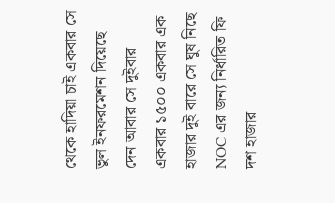থেকে হাদিয়া চাই একবার সে ভুল ইনফরমেশন দিয়েছে দেন আবার সে দুইবার একবার ১৫০০ একবার এক হাজার দুই বারে সে ঘুষ নিছে
NOC এর জন্য নির্ধারিত ফি দশ হাজার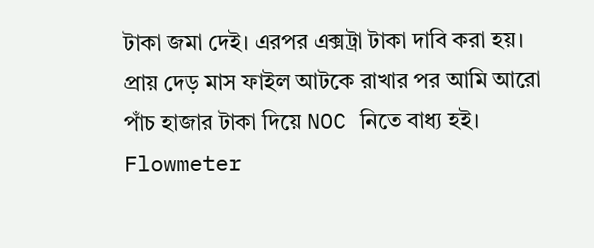টাকা জমা দেই। এরপর এক্সট্রা টাকা দাবি করা হয়। প্রায় দেড় মাস ফাইল আটকে রাখার পর আমি আরো পাঁচ হাজার টাকা দিয়ে NOC নিতে বাধ্য হই।
Flowmeter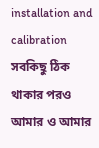installation and calibration
সবকিছু ঠিক থাকার পরও আমার ও আমার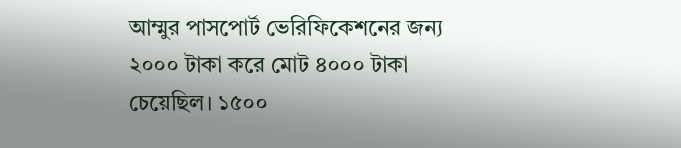আম্মুর পাসপোর্ট ভেরিফিকেশনের জন্য ২০০০ টাকা করে মোট ৪০০০ টাকা চেয়েছিল। ১৫০০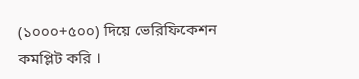(১০০০+৫০০) দিয়ে ভেরিফিকেশন কমপ্লিট করি ।